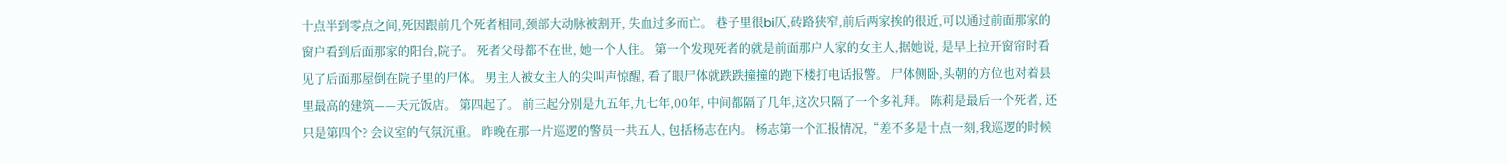十点半到零点之间,死因跟前几个死者相同,颈部大动脉被割开, 失血过多而亡。 巷子里很bi仄,砖路狭窄,前后两家挨的很近,可以通过前面那家的窗户看到后面那家的阳台,院子。 死者父母都不在世, 她一个人住。 第一个发现死者的就是前面那户人家的女主人,据她说, 是早上拉开窗帘时看见了后面那屋倒在院子里的尸体。 男主人被女主人的尖叫声惊醒, 看了眼尸体就跌跌撞撞的跑下楼打电话报警。 尸体侧卧,头朝的方位也对着县里最高的建筑——天元饭店。 第四起了。 前三起分别是九五年,九七年,00年, 中间都隔了几年,这次只隔了一个多礼拜。 陈莉是最后一个死者, 还只是第四个? 会议室的气氛沉重。 昨晚在那一片巡逻的警员一共五人, 包括杨志在内。 杨志第一个汇报情况,“差不多是十点一刻,我巡逻的时候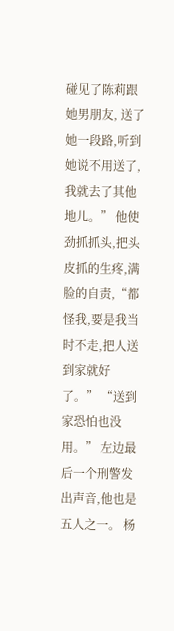碰见了陈莉跟她男朋友, 送了她一段路,听到她说不用送了,我就去了其他地儿。” 他使劲抓抓头,把头皮抓的生疼,满脸的自责,“都怪我,要是我当时不走,把人送到家就好了。” “送到家恐怕也没用。” 左边最后一个刑警发出声音,他也是五人之一。 杨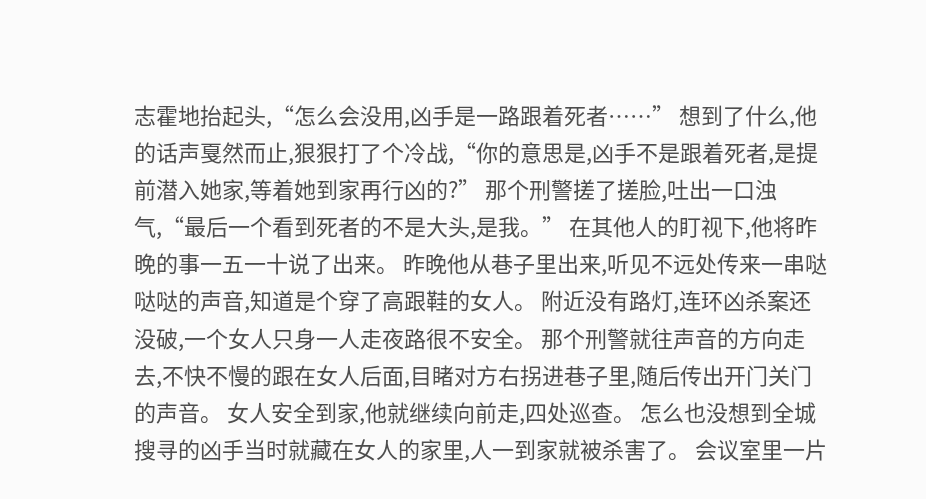志霍地抬起头,“怎么会没用,凶手是一路跟着死者……” 想到了什么,他的话声戛然而止,狠狠打了个冷战,“你的意思是,凶手不是跟着死者,是提前潜入她家,等着她到家再行凶的?” 那个刑警搓了搓脸,吐出一口浊气,“最后一个看到死者的不是大头,是我。” 在其他人的盯视下,他将昨晚的事一五一十说了出来。 昨晚他从巷子里出来,听见不远处传来一串哒哒哒的声音,知道是个穿了高跟鞋的女人。 附近没有路灯,连环凶杀案还没破,一个女人只身一人走夜路很不安全。 那个刑警就往声音的方向走去,不快不慢的跟在女人后面,目睹对方右拐进巷子里,随后传出开门关门的声音。 女人安全到家,他就继续向前走,四处巡查。 怎么也没想到全城搜寻的凶手当时就藏在女人的家里,人一到家就被杀害了。 会议室里一片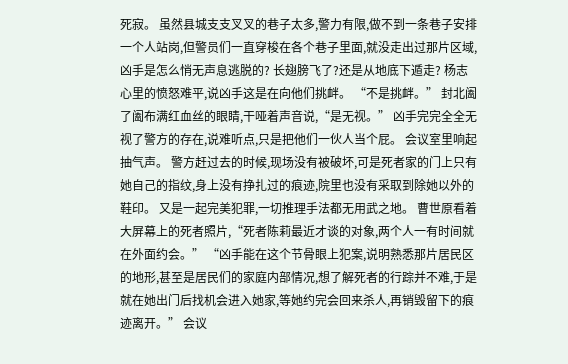死寂。 虽然县城支支叉叉的巷子太多,警力有限,做不到一条巷子安排一个人站岗,但警员们一直穿梭在各个巷子里面,就没走出过那片区域,凶手是怎么悄无声息逃脱的? 长翅膀飞了?还是从地底下遁走? 杨志心里的愤怒难平,说凶手这是在向他们挑衅。 “不是挑衅。” 封北阖了阖布满红血丝的眼睛,干哑着声音说,“是无视。” 凶手完完全全无视了警方的存在,说难听点,只是把他们一伙人当个屁。 会议室里响起抽气声。 警方赶过去的时候,现场没有被破坏,可是死者家的门上只有她自己的指纹,身上没有挣扎过的痕迹,院里也没有采取到除她以外的鞋印。 又是一起完美犯罪,一切推理手法都无用武之地。 曹世原看着大屏幕上的死者照片,“死者陈莉最近才谈的对象,两个人一有时间就在外面约会。” “凶手能在这个节骨眼上犯案,说明熟悉那片居民区的地形,甚至是居民们的家庭内部情况,想了解死者的行踪并不难,于是就在她出门后找机会进入她家,等她约完会回来杀人,再销毁留下的痕迹离开。” 会议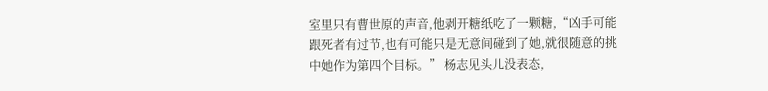室里只有曹世原的声音,他剥开糖纸吃了一颗糖,“凶手可能跟死者有过节,也有可能只是无意间碰到了她,就很随意的挑中她作为第四个目标。” 杨志见头儿没表态,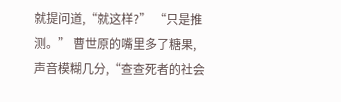就提问道,“就这样?” “只是推测。” 曹世原的嘴里多了糖果,声音模糊几分,“查查死者的社会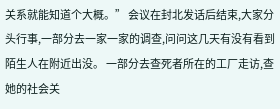关系就能知道个大概。” 会议在封北发话后结束,大家分头行事,一部分去一家一家的调查,问问这几天有没有看到陌生人在附近出没。 一部分去查死者所在的工厂走访,查她的社会关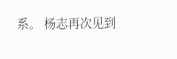系。 杨志再次见到